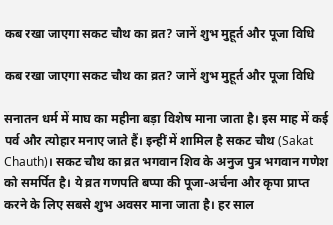कब रखा जाएगा सकट चौथ का व्रत? जानें शुभ मुहूर्त और पूजा विधि

कब रखा जाएगा सकट चौथ का व्रत? जानें शुभ मुहूर्त और पूजा विधि

सनातन धर्म में माघ का महीना बड़ा विशेष माना जाता है। इस माह में कई पर्व और त्योहार मनाए जाते हैं। इन्हीं में शामिल है सकट चौथ (Sakat Chauth)। सकट चौथ का व्रत भगवान शिव के अनुज पुत्र भगवान गणेश को समर्पित है। ये व्रत गणपति बप्पा की पूजा-अर्चना और कृपा प्राप्त करने के लिए सबसे शुभ अवसर माना जाता है। हर साल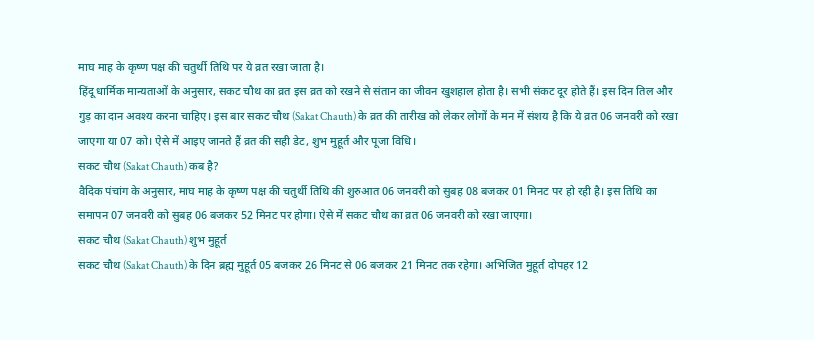माघ माह के कृष्ण पक्ष की चतुर्थी तिथि पर ये व्रत रखा जाता है।
हिंदू धार्मिक मान्यताओं के अनुसार, सकट चौथ का व्रत इस व्रत को रखने से संतान का जीवन खुशहाल होता है। सभी संकट दूर होते हैं। इस दिन तिल और गुड़ का दान अवश्य करना चाहिए। इस बार सकट चौथ (Sakat Chauth) के व्रत की तारीख को लेकर लोगों के मन में संशय है कि ये व्रत 06 जनवरी को रखा जाएगा या 07 को। ऐसे में आइए जानते हैं व्रत की सही डेट, शुभ मुहूर्त और पूजा विधि।
सकट चौथ (Sakat Chauth) कब है?
वैदिक पंचांग के अनुसार, माघ माह के कृष्ण पक्ष की चतुर्थी तिथि की शुरुआत 06 जनवरी को सुबह 08 बजकर 01 मिनट पर हो रही है। इस तिथि का समापन 07 जनवरी को सुबह 06 बजकर 52 मिनट पर होगा। ऐसे में सकट चौथ का व्रत 06 जनवरी को रखा जाएगा।
सकट चौथ (Sakat Chauth) शुभ मुहूर्त
सकट चौथ (Sakat Chauth) के दिन ब्रह्म मुहूर्त 05 बजकर 26 मिनट से 06 बजकर 21 मिनट तक रहेगा। अभिजित मुहूर्त दोपहर 12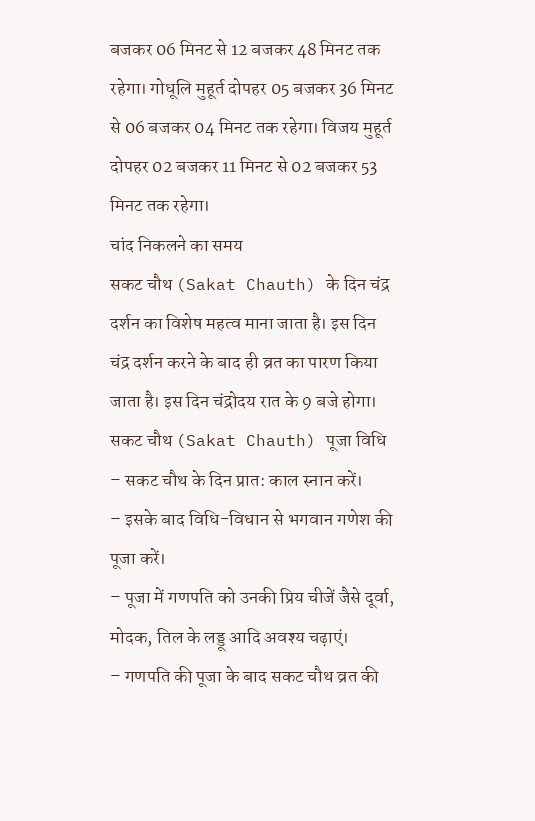बजकर 06 मिनट से 12 बजकर 48 मिनट तक रहेगा। गोधूलि मुहूर्त दोपहर 05 बजकर 36 मिनट से 06 बजकर 04 मिनट तक रहेगा। विजय मुहूर्त दोपहर 02 बजकर 11 मिनट से 02 बजकर 53 मिनट तक रहेगा।
चांद निकलने का समय
सकट चौथ (Sakat Chauth) के दिन चंद्र दर्शन का विशेष महत्व माना जाता है। इस दिन चंद्र दर्शन करने के बाद ही व्रत का पारण किया जाता है। इस दिन चंद्रोदय रात के 9 बजे होगा।
सकट चौथ (Sakat Chauth) पूजा विधि
– सकट चौथ के दिन प्रात: काल स्नान करें।
– इसके बाद विधि-विधान से भगवान गणेश की पूजा करें।
– पूजा में गणपति को उनकी प्रिय चीजें जैसे दूर्वा, मोदक, तिल के लड्डू आदि अवश्य चढ़ाएं।
– गणपति की पूजा के बाद सकट चौथ व्रत की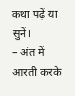कथा पढ़ें या सुनें।
– अंत में आरती करके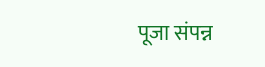पूजा संपन्न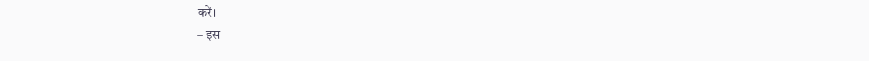करें।
– इस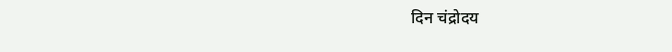दिन चंद्रोदय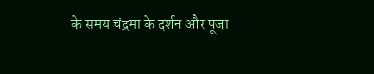के समय चंद्रमा के दर्शन और पूजा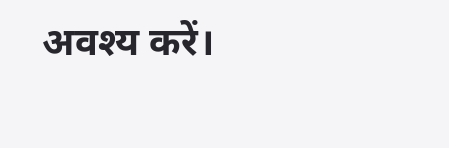अवश्य करें।